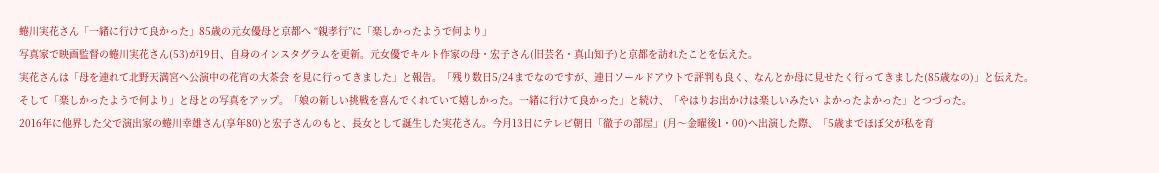蜷川実花さん「一緒に行けて良かった」85歳の元女優母と京都へ “親孝行”に「楽しかったようで何より」
写真家で映画監督の蜷川実花さん(53)が19日、自身のインスタグラムを更新。元女優でキルト作家の母・宏子さん(旧芸名・真山知子)と京都を訪れたことを伝えた。
実花さんは「母を連れて北野天満宮へ公演中の花宵の大茶会 を見に行ってきました」と報告。「残り数日5/24までなのですが、連日ソールドアウトで評判も良く、なんとか母に見せたく行ってきました(85歳なの)」と伝えた。
そして「楽しかったようで何より」と母との写真をアップ。「娘の新しい挑戦を喜んでくれていて嬉しかった。一緒に行けて良かった」と続け、「やはりお出かけは楽しいみたい よかったよかった」とつづった。
2016年に他界した父で演出家の蜷川幸雄さん(享年80)と宏子さんのもと、長女として誕生した実花さん。今月13日にテレビ朝日「徹子の部屋」(月〜金曜後1・00)へ出演した際、「5歳までほぼ父が私を育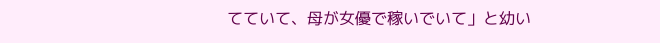てていて、母が女優で稼いでいて」と幼い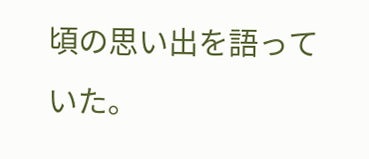頃の思い出を語っていた。